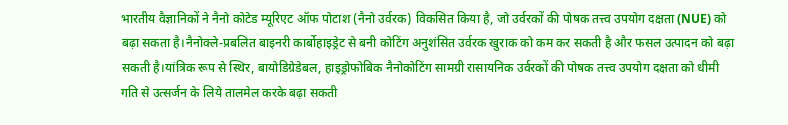भारतीय वैज्ञानिकों ने नैनो कोटेड म्यूरिएट ऑफ पोटाश (नैनो उर्वरक) विकसित किया है, जो उर्वरकों की पोषक तत्त्व उपयोग दक्षता (NUE) को बढ़ा सकता है।नैनोक्ले-प्रबलित बाइनरी कार्बोहाइड्रेट से बनी कोटिंग अनुशंसित उर्वरक खुराक को कम कर सकती है और फसल उत्पादन को बढ़ा सकती है।यांत्रिक रूप से स्थिर, बायोडिग्रेडेबल, हाइड्रोफोबिक नैनोकोटिंग सामग्री रासायनिक उर्वरकों की पोषक तत्त्व उपयोग दक्षता को धीमी गति से उत्सर्जन के लिये तालमेल करके बढ़ा सकती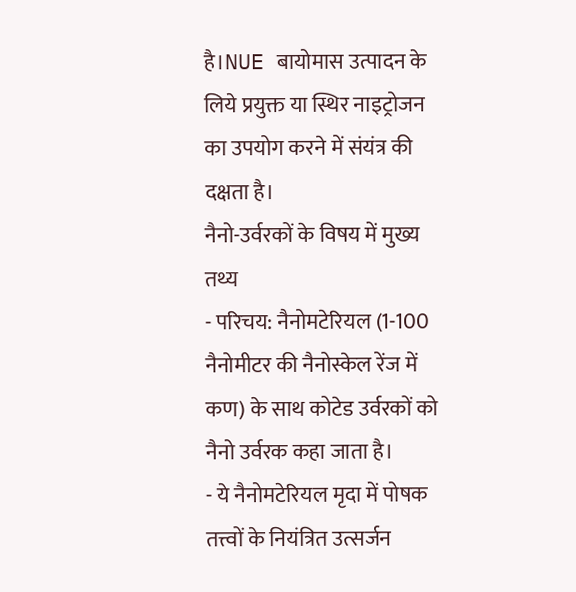है।NUE बायोमास उत्पादन के लिये प्रयुक्त या स्थिर नाइट्रोजन का उपयोग करने में संयंत्र की दक्षता है।
नैनो-उर्वरकों के विषय में मुख्य तथ्य
- परिचय: नैनोमटेरियल (1-100 नैनोमीटर की नैनोस्केल रेंज में कण) के साथ कोटेड उर्वरकों को नैनो उर्वरक कहा जाता है।
- ये नैनोमटेरियल मृदा में पोषक तत्त्वों के नियंत्रित उत्सर्जन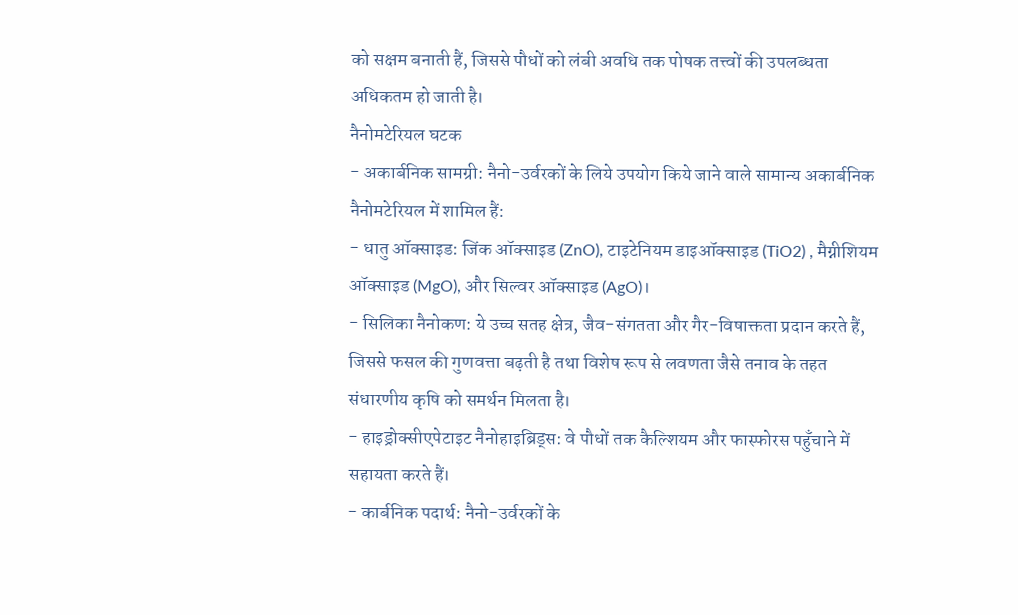को सक्षम बनाती हैं, जिससे पौधों को लंबी अवधि तक पोषक तत्त्वों की उपलब्धता अधिकतम हो जाती है।
नैनोमटेरियल घटक
- अकार्बनिक सामग्री: नैनो-उर्वरकों के लिये उपयोग किये जाने वाले सामान्य अकार्बनिक नैनोमटेरियल में शामिल हैं:
- धातु ऑक्साइड: जिंक ऑक्साइड (ZnO), टाइटेनियम डाइऑक्साइड (TiO2) , मैग्नीशियम ऑक्साइड (MgO), और सिल्वर ऑक्साइड (AgO)।
- सिलिका नैनोकण: ये उच्च सतह क्षेत्र, जैव-संगतता और गैर-विषाक्तता प्रदान करते हैं, जिससे फसल की गुणवत्ता बढ़ती है तथा विशेष रूप से लवणता जैसे तनाव के तहत संधारणीय कृषि को समर्थन मिलता है।
- हाइड्रोक्सीएपेटाइट नैनोहाइब्रिड्स: वे पौधों तक कैल्शियम और फास्फोरस पहुँचाने में सहायता करते हैं।
- कार्बनिक पदार्थ: नैनो-उर्वरकों के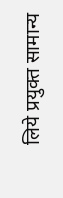लिये प्रयुक्त सामान्य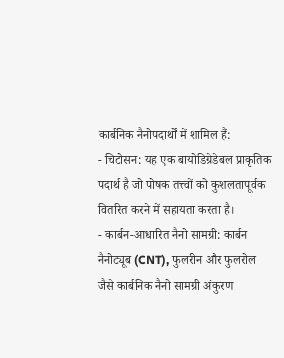कार्बनिक नैनोपदार्थों में शामिल हैं:
- चिटोसन: यह एक बायोडिग्रेडेबल प्राकृतिक पदार्थ है जो पोषक तत्त्वों को कुशलतापूर्वक वितरित करने में सहायता करता है।
- कार्बन-आधारित नैनो सामग्री: कार्बन नैनोट्यूब (CNT), फुलरीन और फुलरोल जैसे कार्बनिक नैनो सामग्री अंकुरण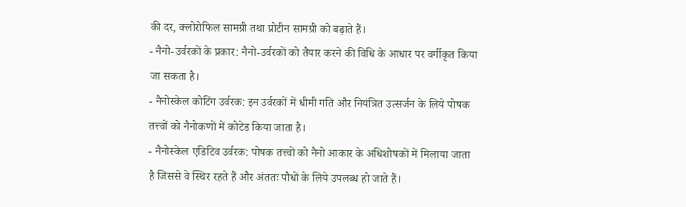की दर, क्लोरोफिल सामग्री तथा प्रोटीन सामग्री को बढ़ाते हैं।
- नैनो-उर्वरकों के प्रकार: नैनो-उर्वरकों को तैयार करने की विधि के आधार पर वर्गीकृत किया जा सकता है।
- नैनोस्केल कोटिंग उर्वरक: इन उर्वरकों में धीमी गति और नियंत्रित उत्सर्जन के लिये पोषक तत्त्वों को नैनोकणों में कोटेड किया जाता है।
- नैनोस्केल एडिटिव उर्वरक: पोषक तत्त्वों को नैनो आकार के अधिशोषकों में मिलाया जाता है जिससे वे स्थिर रहते हैं और अंततः पौधों के लिये उपलब्ध हो जाते हैं।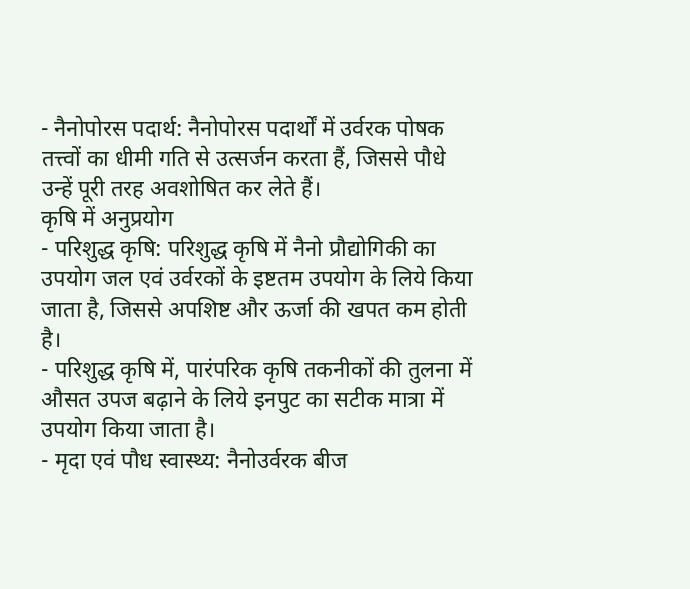- नैनोपोरस पदार्थ: नैनोपोरस पदार्थों में उर्वरक पोषक तत्त्वों का धीमी गति से उत्सर्जन करता हैं, जिससे पौधे उन्हें पूरी तरह अवशोषित कर लेते हैं।
कृषि में अनुप्रयोग
- परिशुद्ध कृषि: परिशुद्ध कृषि में नैनो प्रौद्योगिकी का उपयोग जल एवं उर्वरकों के इष्टतम उपयोग के लिये किया जाता है, जिससे अपशिष्ट और ऊर्जा की खपत कम होती है।
- परिशुद्ध कृषि में, पारंपरिक कृषि तकनीकों की तुलना में औसत उपज बढ़ाने के लिये इनपुट का सटीक मात्रा में उपयोग किया जाता है।
- मृदा एवं पौध स्वास्थ्य: नैनोउर्वरक बीज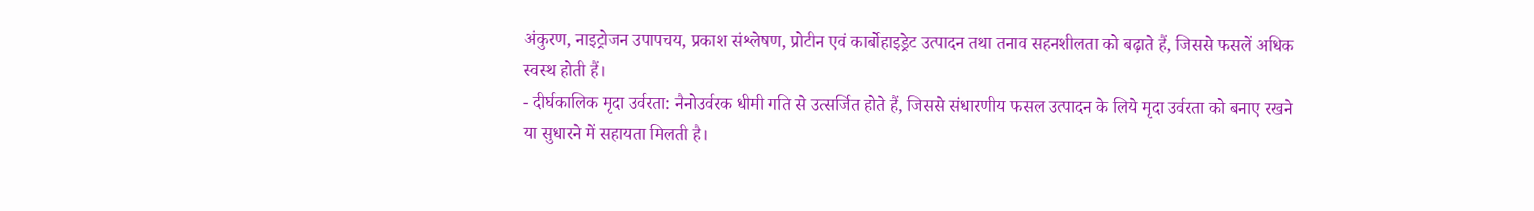अंकुरण, नाइट्रोजन उपापचय, प्रकाश संश्लेषण, प्रोटीन एवं कार्बोहाइड्रेट उत्पादन तथा तनाव सहनशीलता को बढ़ाते हैं, जिससे फसलें अधिक स्वस्थ होती हैं।
- दीर्घकालिक मृदा उर्वरता: नैनोउर्वरक धीमी गति से उत्सर्जित होते हैं, जिससे संधारणीय फसल उत्पादन के लिये मृदा उर्वरता को बनाए रखने या सुधारने में सहायता मिलती है।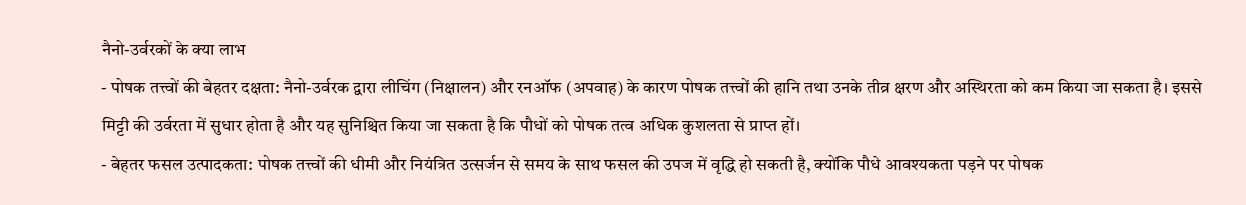नैनो-उर्वरकों के क्या लाभ
- पोषक तत्त्वों की बेहतर दक्षता: नैनो-उर्वरक द्वारा लीचिंग (निक्षालन) और रनऑफ (अपवाह) के कारण पोषक तत्त्वों की हानि तथा उनके तीव्र क्षरण और अस्थिरता को कम किया जा सकता है। इससे मिट्टी की उर्वरता में सुधार होता है और यह सुनिश्चित किया जा सकता है कि पौधों को पोषक तत्व अधिक कुशलता से प्राप्त हों।
- बेहतर फसल उत्पादकता: पोषक तत्त्वों की धीमी और नियंत्रित उत्सर्जन से समय के साथ फसल की उपज में वृद्धि हो सकती है, क्योंकि पौधे आवश्यकता पड़ने पर पोषक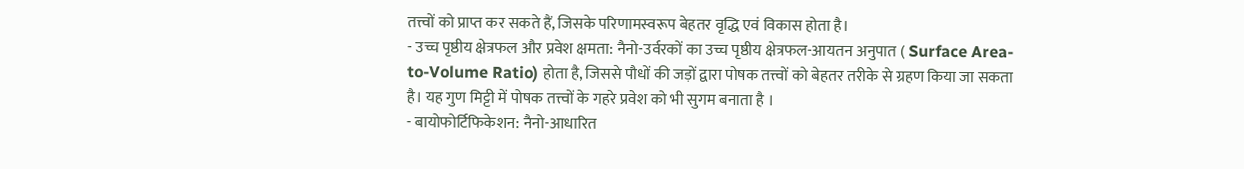तत्त्वों को प्राप्त कर सकते हैं, जिसके परिणामस्वरूप बेहतर वृद्धि एवं विकास होता है।
- उच्च पृष्ठीय क्षेत्रफल और प्रवेश क्षमता: नैनो-उर्वरकों का उच्च पृष्ठीय क्षेत्रफल-आयतन अनुपात ( Surface Area-to-Volume Ratio) होता है, जिससे पौधों की जड़ों द्वारा पोषक तत्त्वों को बेहतर तरीके से ग्रहण किया जा सकता है। यह गुण मिट्टी में पोषक तत्त्वों के गहरे प्रवेश को भी सुगम बनाता है ।
- बायोफोर्टिफिकेशन: नैनो-आधारित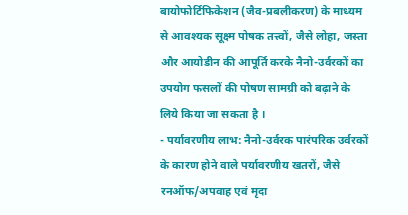बायोफोर्टिफिकेशन (जैव-प्रबलीकरण) के माध्यम से आवश्यक सूक्ष्म पोषक तत्त्वों, जैसे लोहा, जस्ता और आयोडीन की आपूर्ति करके नैनो-उर्वरकों का उपयोग फसलों की पोषण सामग्री को बढ़ाने के लिये किया जा सकता है ।
- पर्यावरणीय लाभ: नैनो-उर्वरक पारंपरिक उर्वरकों के कारण होने वाले पर्यावरणीय खतरों, जैसे रनऑफ/अपवाह एवं मृदा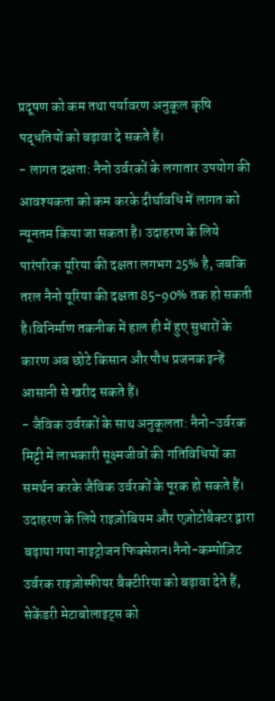प्रदूषण को कम तथा पर्यावरण अनुकूल कृषि पद्धतियों को बढ़ावा दे सकते हैं।
- लागत दक्षता: नैनो उर्वरकों के लगातार उपयोग की आवश्यकता को कम करके दीर्घावधि में लागत को न्यूनतम किया जा सकता है। उदाहरण के लिये पारंपरिक यूरिया की दक्षता लगभग 25% है, जबकि तरल नैनो यूरिया की दक्षता 85-90% तक हो सकती है।विनिर्माण तकनीक में हाल ही में हुए सुधारों के कारण अब छोटे किसान और पौध प्रजनक इन्हें आसानी से खरीद सकते हैं।
- जैविक उर्वरकों के साथ अनुकूलता: नैनो-उर्वरक मिट्टी में लाभकारी सूक्ष्मजीवों की गतिविधियों का समर्थन करके जैविक उर्वरकों के पूरक हो सकते हैं। उदाहरण के लिये राइज़ोबियम और एज़ोटोबैक्टर द्वारा बढ़ाया गया नाइट्रोजन फिक्सेशन।नैनो-कम्पोज़िट उर्वरक राइज़ोस्फीयर बैक्टीरिया को बढ़ावा देते हैं, सेकेंडरी मेटाबोलाइट्स को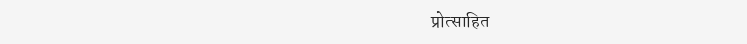प्रोत्साहित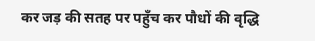कर जड़ की सतह पर पहुँच कर पौधों की वृद्धि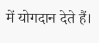में योगदान देते हैं।